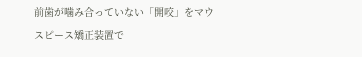前歯が噛み合っていない「開咬」をマウスピース矯正装置で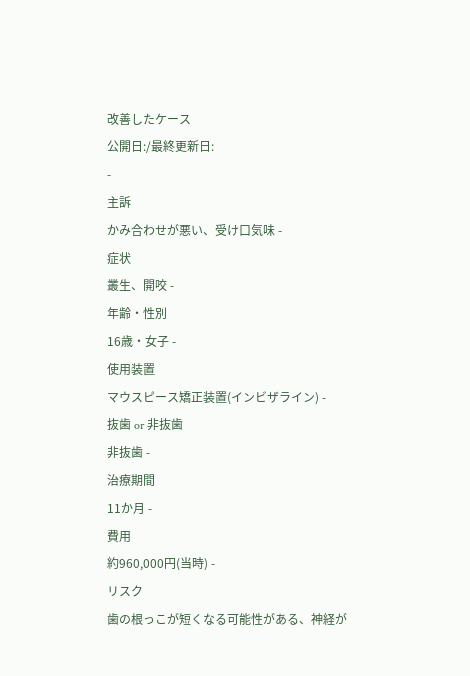改善したケース
公開日:/最終更新日:
-
主訴
かみ合わせが悪い、受け口気味 -
症状
叢生、開咬 -
年齢・性別
16歳・女子 -
使用装置
マウスピース矯正装置(インビザライン) -
抜歯 or 非抜歯
非抜歯 -
治療期間
11か月 -
費用
約960,000円(当時) -
リスク
歯の根っこが短くなる可能性がある、神経が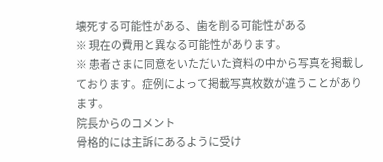壊死する可能性がある、歯を削る可能性がある
※ 現在の費用と異なる可能性があります。
※ 患者さまに同意をいただいた資料の中から写真を掲載しております。症例によって掲載写真枚数が違うことがあります。
院長からのコメント
骨格的には主訴にあるように受け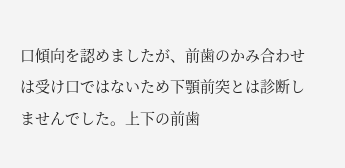口傾向を認めましたが、前歯のかみ合わせは受け口ではないため下顎前突とは診断しませんでした。上下の前歯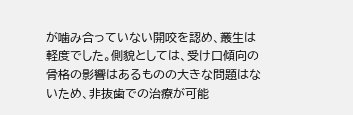が噛み合っていない開咬を認め、叢生は軽度でした。側貌としては、受け口傾向の骨格の影響はあるものの大きな問題はないため、非抜歯での治療が可能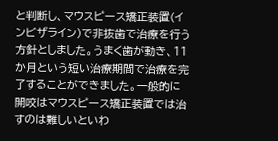と判断し、マウスピース矯正装置(インビザライン)で非抜歯で治療を行う方針としました。うまく歯が動き、11か月という短い治療期間で治療を完了することができました。一般的に開咬はマウスピース矯正装置では治すのは難しいといわ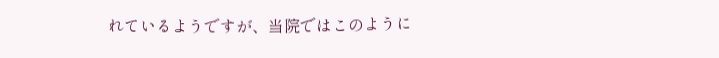れているようですが、当院ではこのように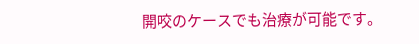開咬のケースでも治療が可能です。